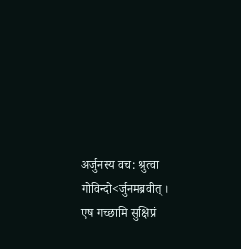अर्जुनस्य वच: श्रुत्वा गोविन्दो<र्जुनमब्रवीत् । एष गच्छामि सुक्षिप्रं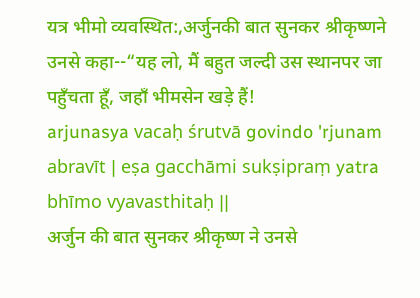यत्र भीमो व्यवस्थित:,अर्जुनकी बात सुनकर श्रीकृष्णने उनसे कहा--“यह लो, मैं बहुत जल्दी उस स्थानपर जा पहुँचता हूँ, जहाँ भीमसेन खड़े हैं!
arjunasya vacaḥ śrutvā govindo 'rjunam abravīt | eṣa gacchāmi sukṣipraṃ yatra bhīmo vyavasthitaḥ ||
अर्जुन की बात सुनकर श्रीकृष्ण ने उनसे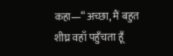कहा—“अच्छा, मैं बहुत शीघ्र वहाँ पहुँचता हूँ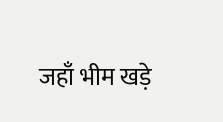जहाँ भीम खड़े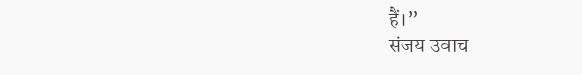हैं।”
संजय उवाच